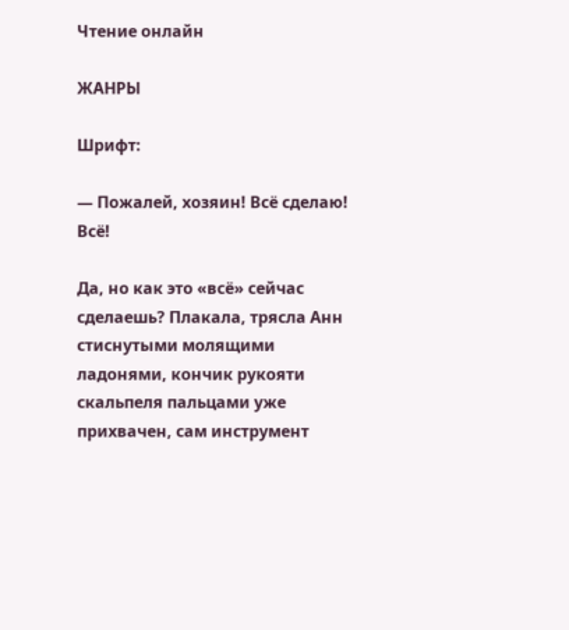Чтение онлайн

ЖАНРЫ

Шрифт:

— Пожалей, хозяин! Всё сделаю! Всё!

Да, но как это «всё» сейчас сделаешь? Плакала, трясла Анн стиснутыми молящими ладонями, кончик рукояти скальпеля пальцами уже прихвачен, сам инструмент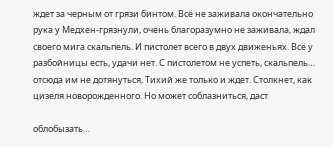ждет за черным от грязи бинтом. Всё не заживала окончательно рука у Медхен-грязнули, очень благоразумно не заживала, ждал своего мига скальпель. И пистолет всего в двух движеньях. Всё у разбойницы есть, удачи нет. С пистолетом не успеть, скальпель… отсюда им не дотянуться, Тихий же только и ждет. Столкнет, как цизеля новорожденного. Но может соблазниться, даст

облобызать…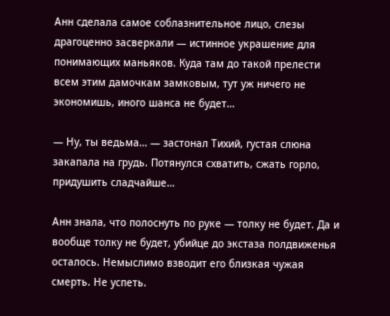Анн сделала самое соблазнительное лицо, слезы драгоценно засверкали — истинное украшение для понимающих маньяков. Куда там до такой прелести всем этим дамочкам замковым, тут уж ничего не экономишь, иного шанса не будет…

— Ну, ты ведьма… — застонал Тихий, густая слюна закапала на грудь. Потянулся схватить, сжать горло, придушить сладчайше…

Анн знала, что полоснуть по руке — толку не будет. Да и вообще толку не будет, убийце до экстаза полдвиженья осталось. Немыслимо взводит его близкая чужая смерть. Не успеть.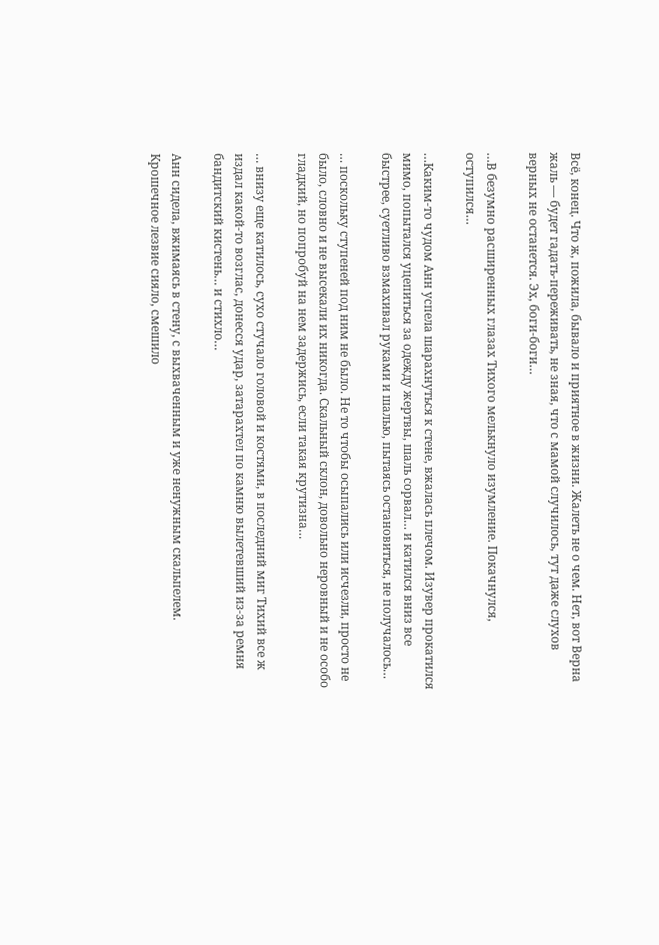Всё, конец. Что ж, пожила, бывало и приятное в жизни. Жалеть не о чем. Нет, вот Верна жаль — будет гадать-переживать, не зная, что с мамой случилось, тут даже слухов верных не останется. Эх, боги-боги…

…В безумно расширенных глазах Тихого мелькнуло изумление. Покачнулся, оступился…

…Каким-то чудом Анн успела шарахнуться к стене, вжалась плечом. Изувер прокатился мимо, попытался уцепиться за одежду жертвы, шаль сорвал… и катился вниз все быстрее, суетливо взмахивал руками и шалью, пытаясь остановиться, не получалось…

… поскольку ступеней под ним не было. Не то чтобы осыпались или исчезли, просто не было, словно и не высекали их никогда. Скальный склон, довольно неровный и не особо гладкий, но попробуй на нем задержись, если такая крутизна…

… внизу еще катилось, сухо стучало головой и костями, в последний миг Тихий все ж издал какой-то возглас, донесся удар, затарахтел по камню вылетевший из-за ремня бандитский кистень… и стихло…

Анн сидела, вжимаясь в стену, с выхваченным и уже ненужным скальпелем. Крошечное лезвие сияло, смешило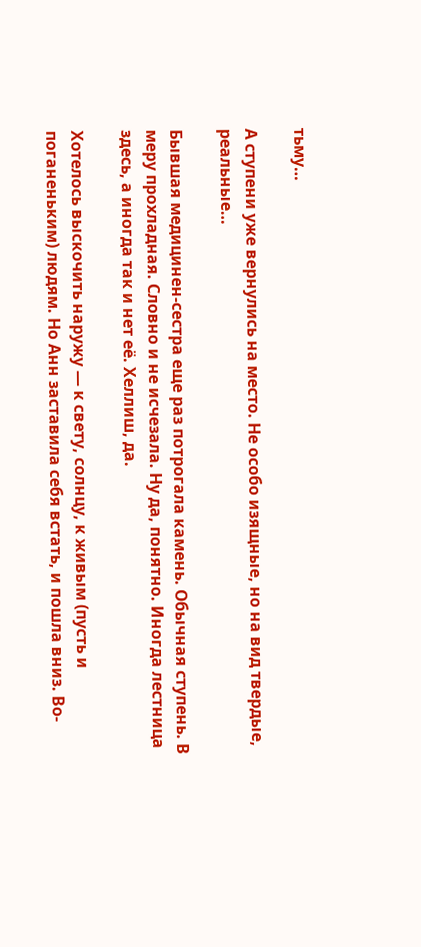тьму…

А ступени уже вернулись на место. Не особо изящные, но на вид твердые, реальные…

Бывшая медицинен-сестра еще раз потрогала камень. Обычная ступень. В меру прохладная. Словно и не исчезала. Ну да, понятно. Иногда лестница здесь, а иногда так и нет её. Хеллиш, да.

Хотелось выскочить наружу — к свету, солнцу, к живым (пусть и поганеньким) людям. Но Анн заставила себя встать, и пошла вниз. Во-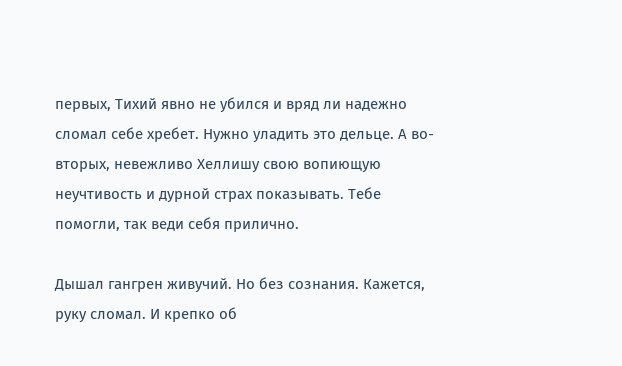первых, Тихий явно не убился и вряд ли надежно сломал себе хребет. Нужно уладить это дельце. А во-вторых, невежливо Хеллишу свою вопиющую неучтивость и дурной страх показывать. Тебе помогли, так веди себя прилично.

Дышал гангрен живучий. Но без сознания. Кажется, руку сломал. И крепко об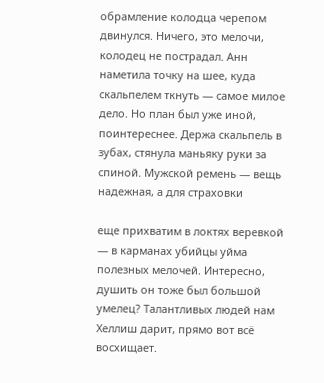обрамление колодца черепом двинулся. Ничего, это мелочи, колодец не пострадал. Анн наметила точку на шее, куда скальпелем ткнуть — самое милое дело. Но план был уже иной, поинтереснее. Держа скальпель в зубах, стянула маньяку руки за спиной. Мужской ремень — вещь надежная, а для страховки

еще прихватим в локтях веревкой — в карманах убийцы уйма полезных мелочей. Интересно, душить он тоже был большой умелец? Талантливых людей нам Хеллиш дарит, прямо вот всё восхищает.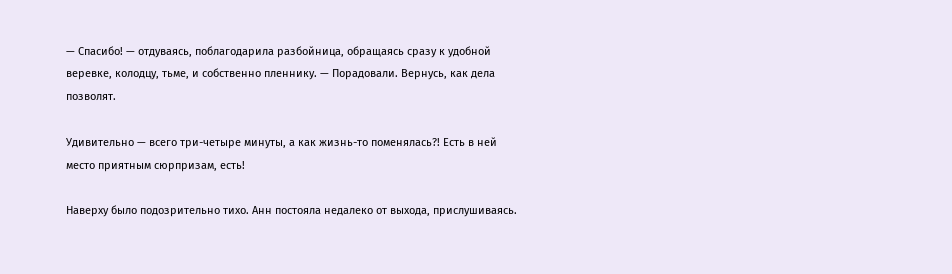— Спасибо! — отдуваясь, поблагодарила разбойница, обращаясь сразу к удобной веревке, колодцу, тьме, и собственно пленнику. — Порадовали. Вернусь, как дела позволят.

Удивительно — всего три-четыре минуты, а как жизнь-то поменялась?! Есть в ней место приятным сюрпризам, есть!

Наверху было подозрительно тихо. Анн постояла недалеко от выхода, прислушиваясь.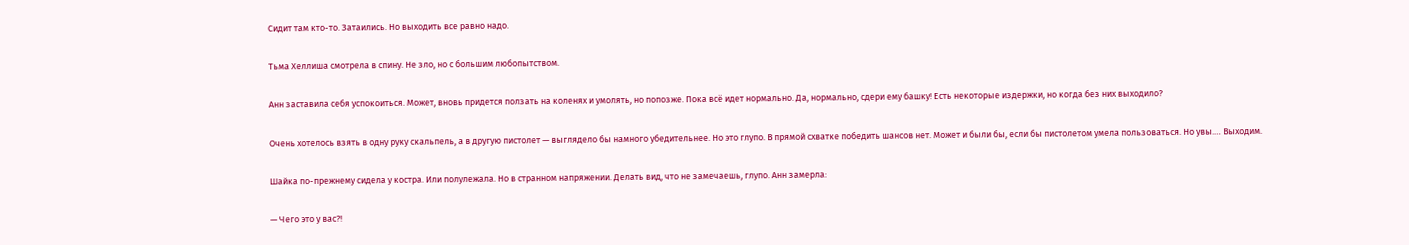Сидит там кто-то. Затаились. Но выходить все равно надо.

Тьма Хеллиша смотрела в спину. Не зло, но с большим любопытством.

Анн заставила себя успокоиться. Может, вновь придется ползать на коленях и умолять, но попозже. Пока всё идет нормально. Да, нормально, сдери ему башку! Есть некоторые издержки, но когда без них выходило?

Очень хотелось взять в одну руку скальпель, а в другую пистолет — выглядело бы намного убедительнее. Но это глупо. В прямой схватке победить шансов нет. Может и были бы, если бы пистолетом умела пользоваться. Но увы.… Выходим.

Шайка по-прежнему сидела у костра. Или полулежала. Но в странном напряжении. Делать вид, что не замечаешь, глупо. Анн замерла:

— Чего это у вас?!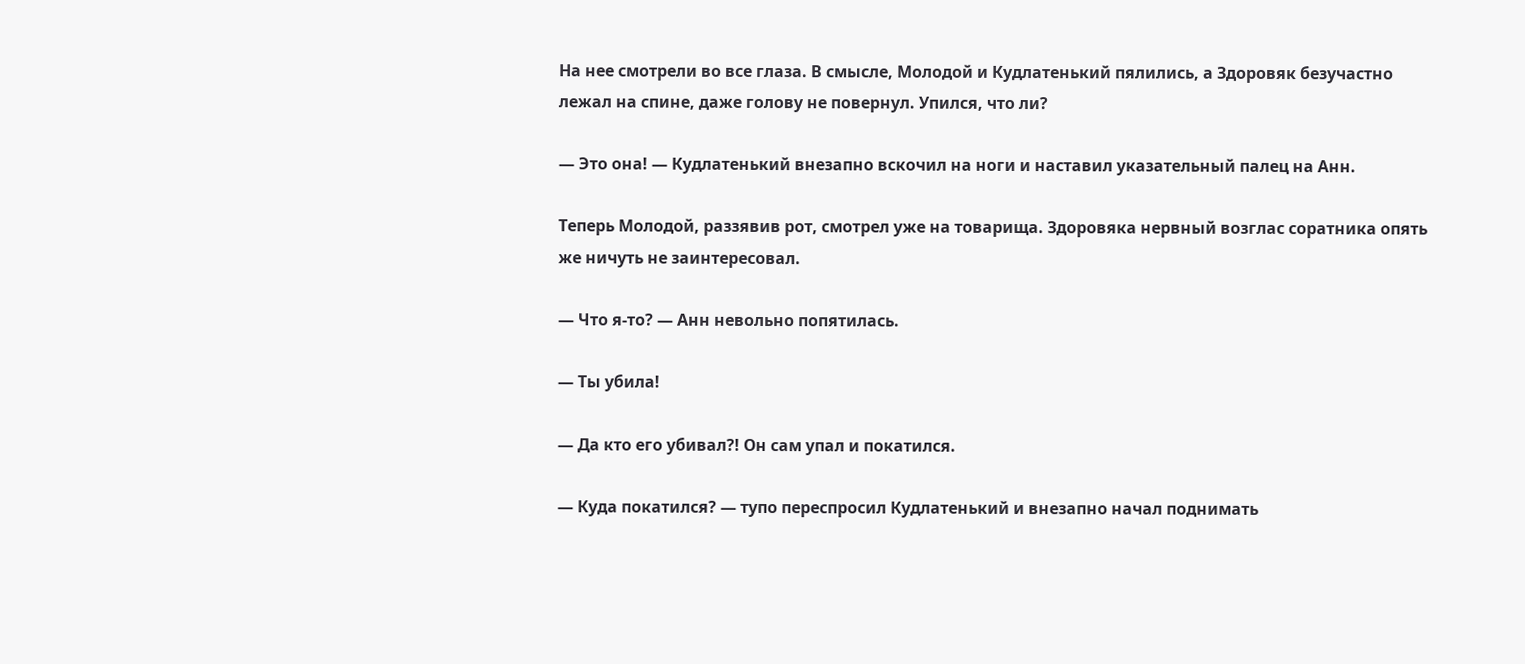На нее смотрели во все глаза. В смысле, Молодой и Кудлатенький пялились, а Здоровяк безучастно лежал на спине, даже голову не повернул. Упился, что ли?

— Это она! — Кудлатенький внезапно вскочил на ноги и наставил указательный палец на Анн.

Теперь Молодой, раззявив рот, смотрел уже на товарища. Здоровяка нервный возглас соратника опять же ничуть не заинтересовал.

— Что я-то? — Анн невольно попятилась.

— Ты убила!

— Да кто его убивал?! Он сам упал и покатился.

— Куда покатился? — тупо переспросил Кудлатенький и внезапно начал поднимать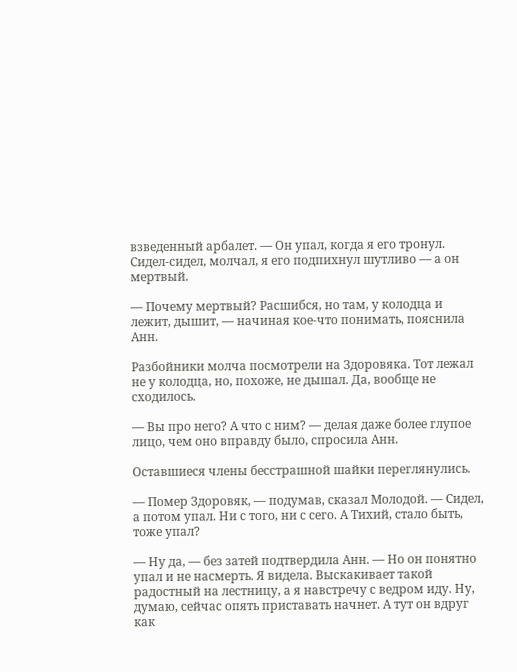взведенный арбалет. — Он упал, когда я его тронул. Сидел-сидел, молчал, я его подпихнул шутливо — а он мертвый.

— Почему мертвый? Расшибся, но там, у колодца и лежит, дышит, — начиная кое-что понимать, пояснила Анн.

Разбойники молча посмотрели на Здоровяка. Тот лежал не у колодца, но, похоже, не дышал. Да, вообще не сходилось.

— Вы про него? А что с ним? — делая даже более глупое лицо, чем оно вправду было, спросила Анн.

Оставшиеся члены бесстрашной шайки переглянулись.

— Помер Здоровяк, — подумав, сказал Молодой. — Сидел, а потом упал. Ни с того, ни с сего. А Тихий, стало быть, тоже упал?

— Ну да, — без затей подтвердила Анн. — Но он понятно упал и не насмерть. Я видела. Выскакивает такой радостный на лестницу, а я навстречу с ведром иду. Ну, думаю, сейчас опять приставать начнет. А тут он вдруг как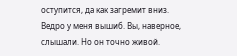оступится, да как загремит вниз. Ведро у меня вышиб. Вы, наверное, слышали. Но он точно живой.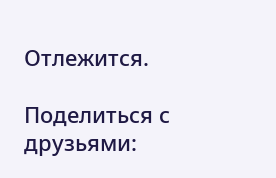Отлежится.

Поделиться с друзьями: